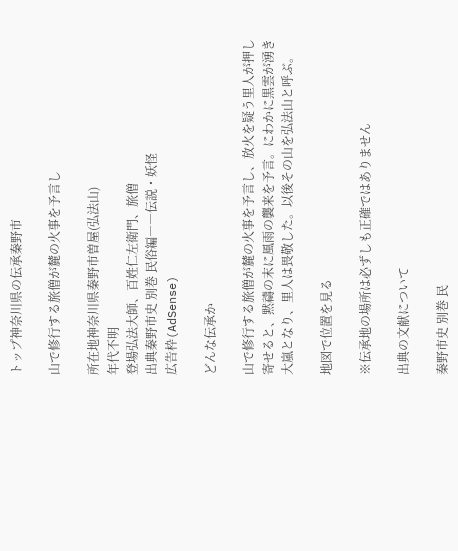トップ神奈川県の伝承秦野市

山で修行する旅僧が麓の火事を予言し

所在地神奈川県秦野市曽屋(弘法山)
年代不明
登場弘法大師、百姓仁左衛門、旅僧
出典秦野市史 別巻 民俗編――伝説・妖怪
広告枠(AdSense)

どんな伝承か

山で修行する旅僧が麓の火事を予言し、放火を疑う里人が押し寄せると、黙禱の末に風雨の襲来を予言。にわかに黒雲が湧き大嵐となり、里人は畏敬した。以後その山を弘法山と呼ぶ。

地図で位置を見る

※伝承地の場所は必ずしも正確ではありません

出典の文献について

秦野市史 別巻 民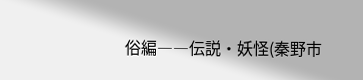俗編――伝説・妖怪(秦野市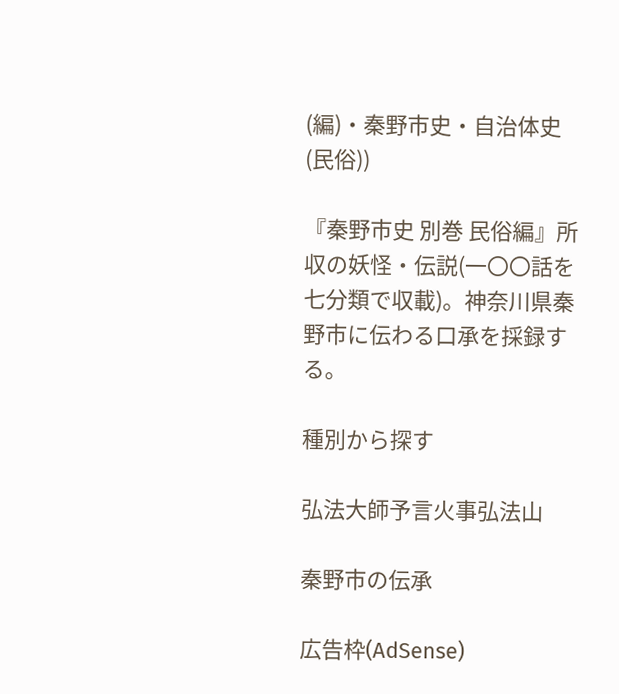(編)・秦野市史・自治体史(民俗))

『秦野市史 別巻 民俗編』所収の妖怪・伝説(一〇〇話を七分類で収載)。神奈川県秦野市に伝わる口承を採録する。

種別から探す

弘法大師予言火事弘法山

秦野市の伝承

広告枠(AdSense)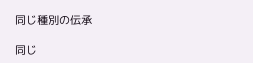同じ種別の伝承

同じ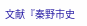文献『秦野市史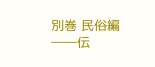別巻 民俗編――伝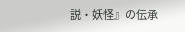説・妖怪』の伝承